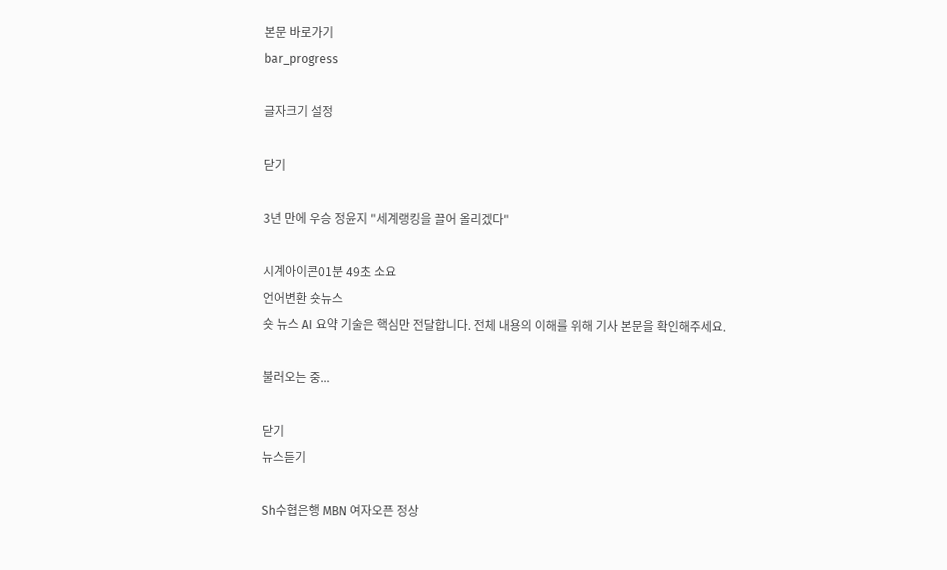본문 바로가기
bar_progress

글자크기 설정

닫기

3년 만에 우승 정윤지 "세계랭킹을 끌어 올리겠다"

시계아이콘01분 49초 소요
언어변환 숏뉴스
숏 뉴스 AI 요약 기술은 핵심만 전달합니다. 전체 내용의 이해를 위해 기사 본문을 확인해주세요.

불러오는 중...

닫기
뉴스듣기

Sh수협은행 MBN 여자오픈 정상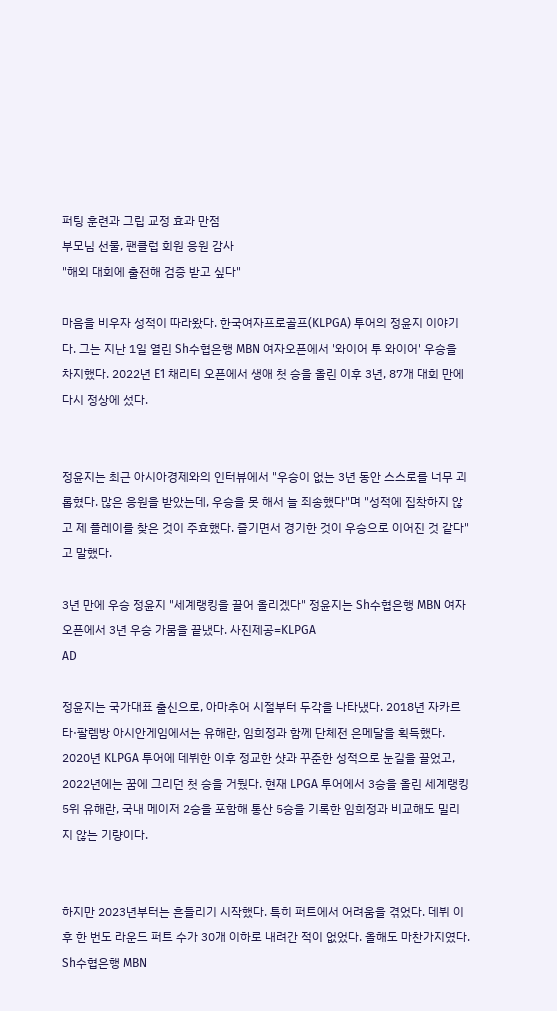퍼팅 훈련과 그립 교정 효과 만점
부모님 선물, 팬클럽 회원 응원 감사
"해외 대회에 출전해 검증 받고 싶다"

마음을 비우자 성적이 따라왔다. 한국여자프로골프(KLPGA) 투어의 정윤지 이야기다. 그는 지난 1일 열린 Sh수협은행 MBN 여자오픈에서 '와이어 투 와이어' 우승을 차지했다. 2022년 E1 채리티 오픈에서 생애 첫 승을 올린 이후 3년, 87개 대회 만에 다시 정상에 섰다.


정윤지는 최근 아시아경제와의 인터뷰에서 "우승이 없는 3년 동안 스스로를 너무 괴롭혔다. 많은 응원을 받았는데, 우승을 못 해서 늘 죄송했다"며 "성적에 집착하지 않고 제 플레이를 찾은 것이 주효했다. 즐기면서 경기한 것이 우승으로 이어진 것 같다"고 말했다.

3년 만에 우승 정윤지 "세계랭킹을 끌어 올리겠다" 정윤지는 Sh수협은행 MBN 여자오픈에서 3년 우승 가뭄을 끝냈다. 사진제공=KLPGA
AD

정윤지는 국가대표 출신으로, 아마추어 시절부터 두각을 나타냈다. 2018년 자카르타·팔렘방 아시안게임에서는 유해란, 임희정과 함께 단체전 은메달을 획득했다. 2020년 KLPGA 투어에 데뷔한 이후 정교한 샷과 꾸준한 성적으로 눈길을 끌었고, 2022년에는 꿈에 그리던 첫 승을 거뒀다. 현재 LPGA 투어에서 3승을 올린 세계랭킹 5위 유해란, 국내 메이저 2승을 포함해 통산 5승을 기록한 임희정과 비교해도 밀리지 않는 기량이다.


하지만 2023년부터는 흔들리기 시작했다. 특히 퍼트에서 어려움을 겪었다. 데뷔 이후 한 번도 라운드 퍼트 수가 30개 이하로 내려간 적이 없었다. 올해도 마찬가지였다. Sh수협은행 MBN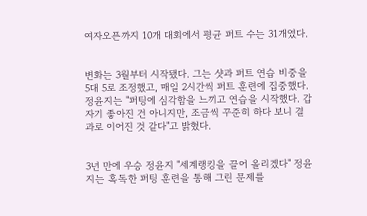여자오픈까지 10개 대회에서 평균 퍼트 수는 31개였다.


변화는 3월부터 시작됐다. 그는 샷과 퍼트 연습 비중을 5대 5로 조정했고, 매일 2시간씩 퍼트 훈련에 집중했다. 정윤지는 "퍼팅에 심각함을 느끼고 연습을 시작했다. 갑자기 좋아진 건 아니지만, 조금씩 꾸준히 하다 보니 결과로 이어진 것 같다"고 밝혔다.


3년 만에 우승 정윤지 "세계랭킹을 끌어 올리겠다" 정윤지는 혹독한 퍼팅 훈련을 통해 그린 문제를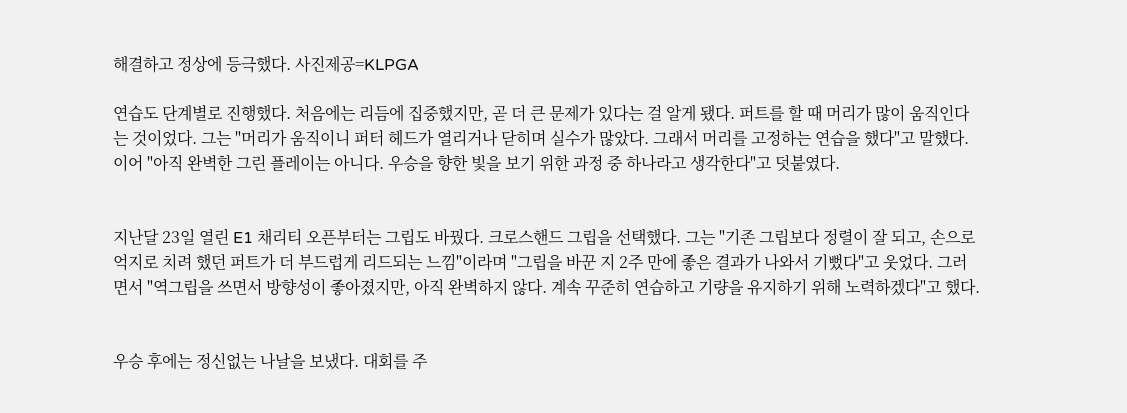해결하고 정상에 등극했다. 사진제공=KLPGA

연습도 단계별로 진행했다. 처음에는 리듬에 집중했지만, 곧 더 큰 문제가 있다는 걸 알게 됐다. 퍼트를 할 때 머리가 많이 움직인다는 것이었다. 그는 "머리가 움직이니 퍼터 헤드가 열리거나 닫히며 실수가 많았다. 그래서 머리를 고정하는 연습을 했다"고 말했다. 이어 "아직 완벽한 그린 플레이는 아니다. 우승을 향한 빛을 보기 위한 과정 중 하나라고 생각한다"고 덧붙였다.


지난달 23일 열린 E1 채리티 오픈부터는 그립도 바꿨다. 크로스핸드 그립을 선택했다. 그는 "기존 그립보다 정렬이 잘 되고, 손으로 억지로 치려 했던 퍼트가 더 부드럽게 리드되는 느낌"이라며 "그립을 바꾼 지 2주 만에 좋은 결과가 나와서 기뻤다"고 웃었다. 그러면서 "역그립을 쓰면서 방향성이 좋아졌지만, 아직 완벽하지 않다. 계속 꾸준히 연습하고 기량을 유지하기 위해 노력하겠다"고 했다.


우승 후에는 정신없는 나날을 보냈다. 대회를 주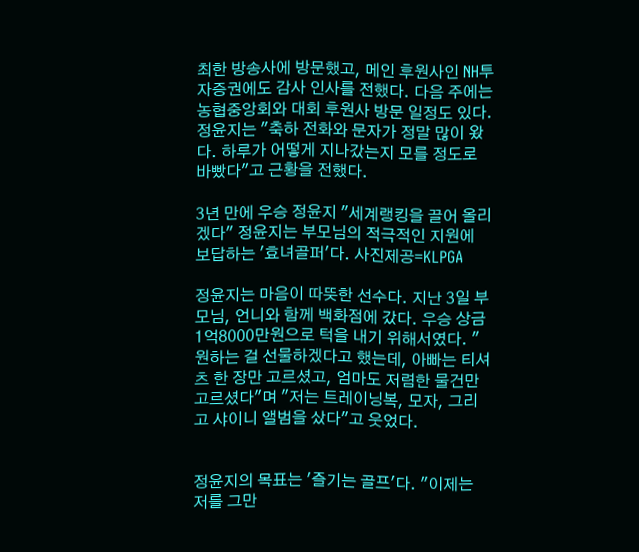최한 방송사에 방문했고, 메인 후원사인 NH투자증권에도 감사 인사를 전했다. 다음 주에는 농협중앙회와 대회 후원사 방문 일정도 있다. 정윤지는 "축하 전화와 문자가 정말 많이 왔다. 하루가 어떻게 지나갔는지 모를 정도로 바빴다"고 근황을 전했다.

3년 만에 우승 정윤지 "세계랭킹을 끌어 올리겠다" 정윤지는 부모님의 적극적인 지원에 보답하는 '효녀골퍼'다. 사진제공=KLPGA

정윤지는 마음이 따뜻한 선수다. 지난 3일 부모님, 언니와 함께 백화점에 갔다. 우승 상금 1억8000만원으로 턱을 내기 위해서였다. "원하는 걸 선물하겠다고 했는데, 아빠는 티셔츠 한 장만 고르셨고, 엄마도 저렴한 물건만 고르셨다"며 "저는 트레이닝복, 모자, 그리고 샤이니 앨범을 샀다"고 웃었다.


정윤지의 목표는 '즐기는 골프'다. "이제는 저를 그만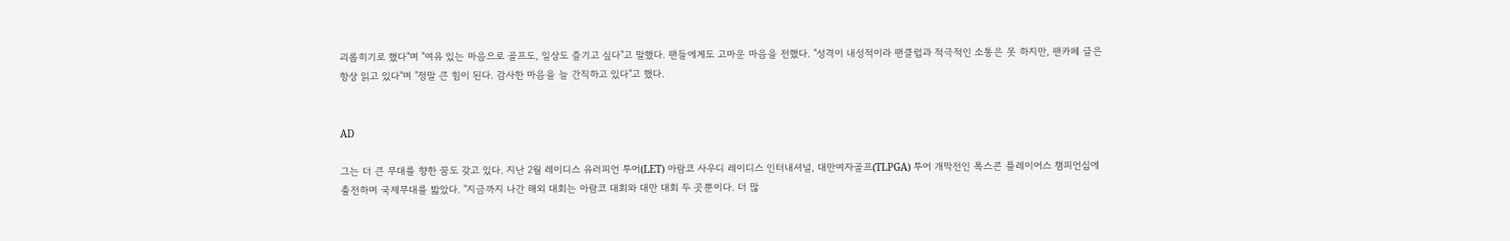괴롭히기로 했다"며 "여유 있는 마음으로 골프도, 일상도 즐기고 싶다"고 말했다. 팬들에게도 고마운 마음을 전했다. "성격이 내성적이라 팬클럽과 적극적인 소통은 못 하지만, 팬카페 글은 항상 읽고 있다"며 "정말 큰 힘이 된다. 감사한 마음을 늘 간직하고 있다"고 했다.


AD

그는 더 큰 무대를 향한 꿈도 갖고 있다. 지난 2월 레이디스 유러피언 투어(LET) 아람코 사우디 레이디스 인터내셔널, 대만여자골프(TLPGA) 투어 개막전인 폭스콘 플레이어스 챔피언십에 출전하며 국제무대를 밟았다. "지금까지 나간 해외 대회는 아람코 대회와 대만 대회 두 곳뿐이다. 더 많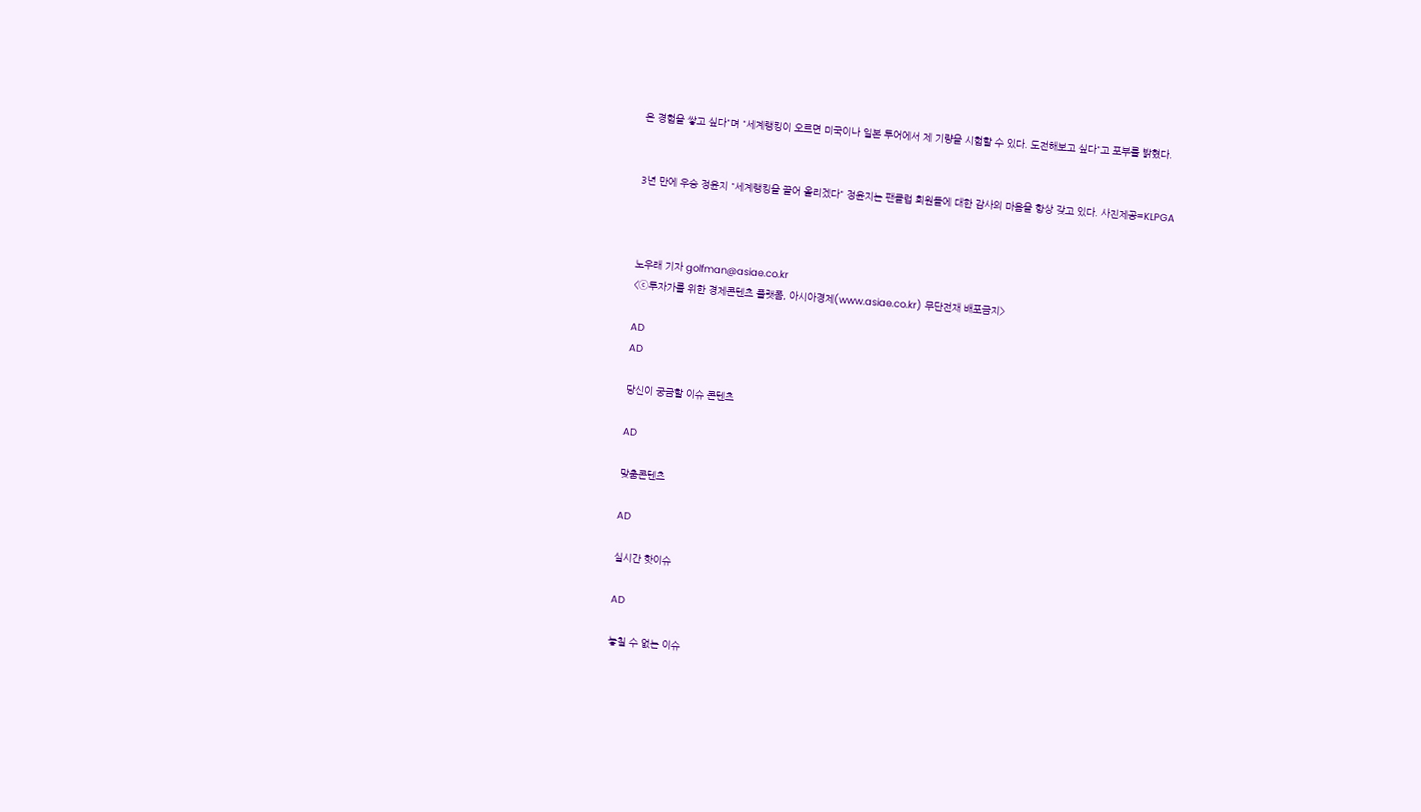은 경험을 쌓고 싶다"며 "세계랭킹이 오르면 미국이나 일본 투어에서 제 기량을 시험할 수 있다. 도전해보고 싶다"고 포부를 밝혔다.


3년 만에 우승 정윤지 "세계랭킹을 끌어 올리겠다" 정윤지는 팬클럽 회원들에 대한 감사의 마음을 항상 갖고 있다. 사진제공=KLPGA



노우래 기자 golfman@asiae.co.kr
<ⓒ투자가를 위한 경제콘텐츠 플랫폼, 아시아경제(www.asiae.co.kr) 무단전재 배포금지>

AD
AD

당신이 궁금할 이슈 콘텐츠

AD

맞춤콘텐츠

AD

실시간 핫이슈

AD

놓칠 수 없는 이슈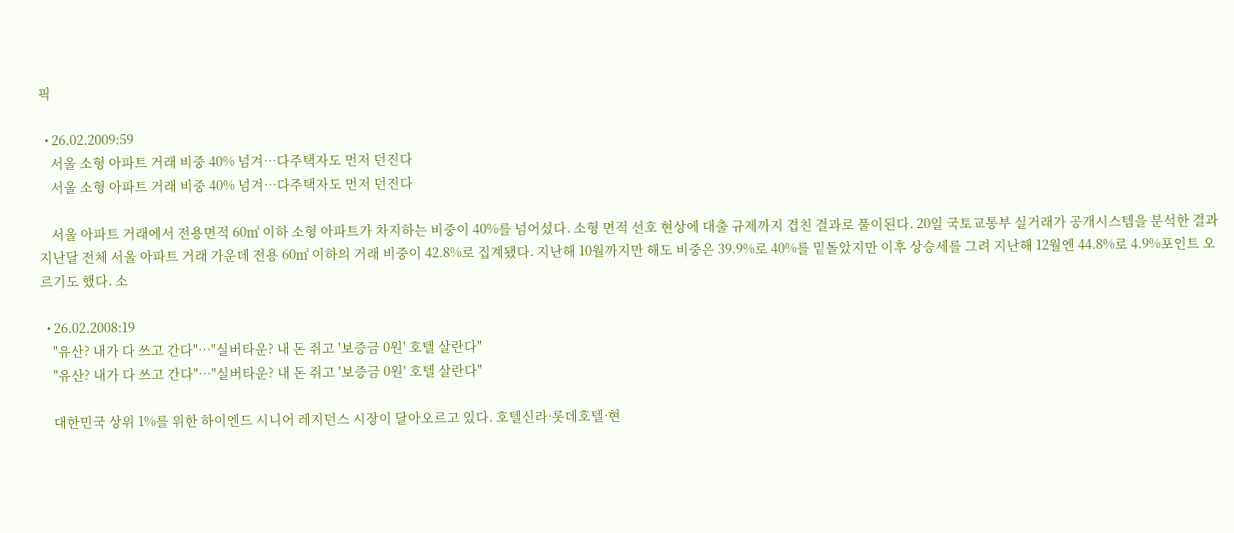픽

  • 26.02.2009:59
    서울 소형 아파트 거래 비중 40% 넘겨…다주택자도 먼저 던진다
    서울 소형 아파트 거래 비중 40% 넘겨…다주택자도 먼저 던진다

    서울 아파트 거래에서 전용면적 60㎡ 이하 소형 아파트가 차지하는 비중이 40%를 넘어섰다. 소형 면적 선호 현상에 대출 규제까지 겹친 결과로 풀이된다. 20일 국토교통부 실거래가 공개시스템을 분석한 결과 지난달 전체 서울 아파트 거래 가운데 전용 60㎡ 이하의 거래 비중이 42.8%로 집계됐다. 지난해 10월까지만 해도 비중은 39.9%로 40%를 밑돌았지만 이후 상승세를 그려 지난해 12월엔 44.8%로 4.9%포인트 오르기도 했다. 소

  • 26.02.2008:19
    "유산? 내가 다 쓰고 간다"…"실버타운? 내 돈 쥐고 '보증금 0원' 호텔 살란다"
    "유산? 내가 다 쓰고 간다"…"실버타운? 내 돈 쥐고 '보증금 0원' 호텔 살란다"

    대한민국 상위 1%를 위한 하이엔드 시니어 레지던스 시장이 달아오르고 있다. 호텔신라·롯데호텔·현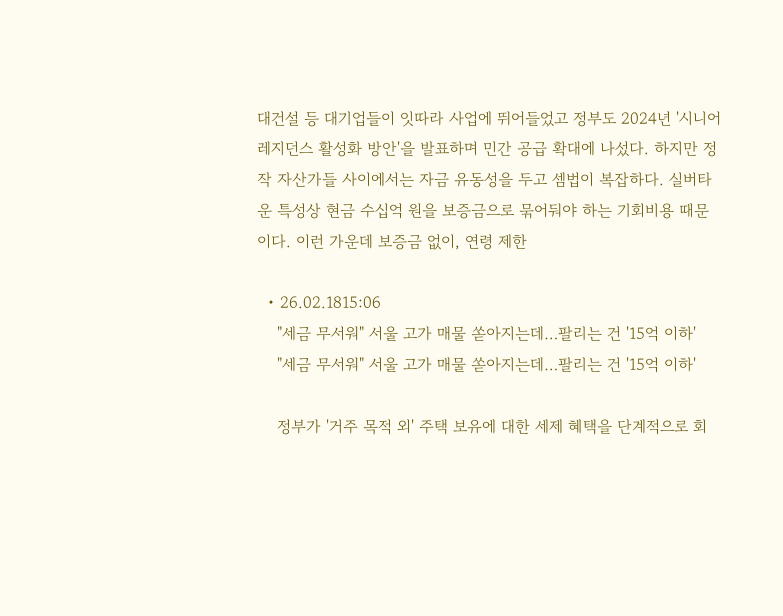대건설 등 대기업들이 잇따라 사업에 뛰어들었고 정부도 2024년 '시니어 레지던스 활성화 방안'을 발표하며 민간 공급 확대에 나섰다. 하지만 정작 자산가들 사이에서는 자금 유동성을 두고 셈법이 복잡하다. 실버타운 특성상 현금 수십억 원을 보증금으로 묶어둬야 하는 기회비용 때문이다. 이런 가운데 보증금 없이, 연령 제한

  • 26.02.1815:06
    "세금 무서워" 서울 고가 매물 쏟아지는데…팔리는 건 '15억 이하'
    "세금 무서워" 서울 고가 매물 쏟아지는데…팔리는 건 '15억 이하'

    정부가 '거주 목적 외' 주택 보유에 대한 세제 혜택을 단계적으로 회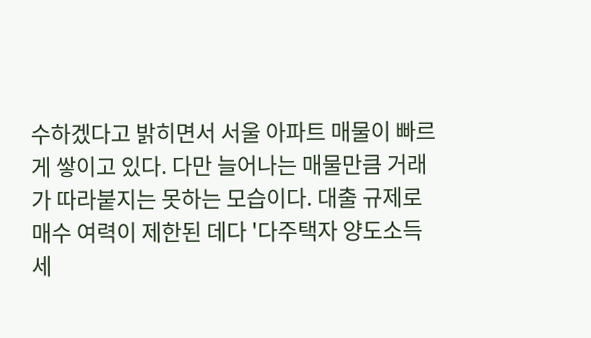수하겠다고 밝히면서 서울 아파트 매물이 빠르게 쌓이고 있다. 다만 늘어나는 매물만큼 거래가 따라붙지는 못하는 모습이다. 대출 규제로 매수 여력이 제한된 데다 '다주택자 양도소득세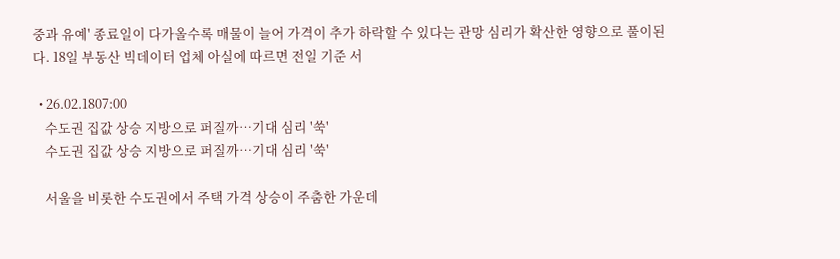중과 유예' 종료일이 다가올수록 매물이 늘어 가격이 추가 하락할 수 있다는 관망 심리가 확산한 영향으로 풀이된다. 18일 부동산 빅데이터 업체 아실에 따르면 전일 기준 서

  • 26.02.1807:00
    수도권 집값 상승 지방으로 퍼질까…기대 심리 '쑥'
    수도권 집값 상승 지방으로 퍼질까…기대 심리 '쑥'

    서울을 비롯한 수도권에서 주택 가격 상승이 주춤한 가운데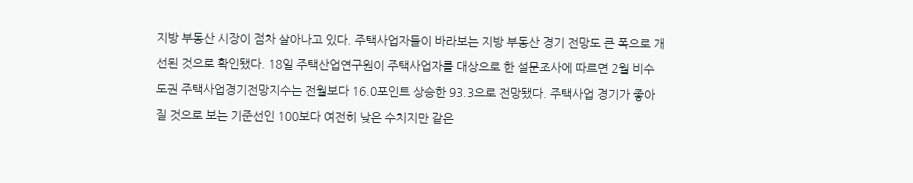지방 부동산 시장이 점차 살아나고 있다. 주택사업자들이 바라보는 지방 부동산 경기 전망도 큰 폭으로 개선된 것으로 확인됐다. 18일 주택산업연구원이 주택사업자를 대상으로 한 설문조사에 따르면 2월 비수도권 주택사업경기전망지수는 전월보다 16.0포인트 상승한 93.3으로 전망됐다. 주택사업 경기가 좋아질 것으로 보는 기준선인 100보다 여전히 낮은 수치지만 같은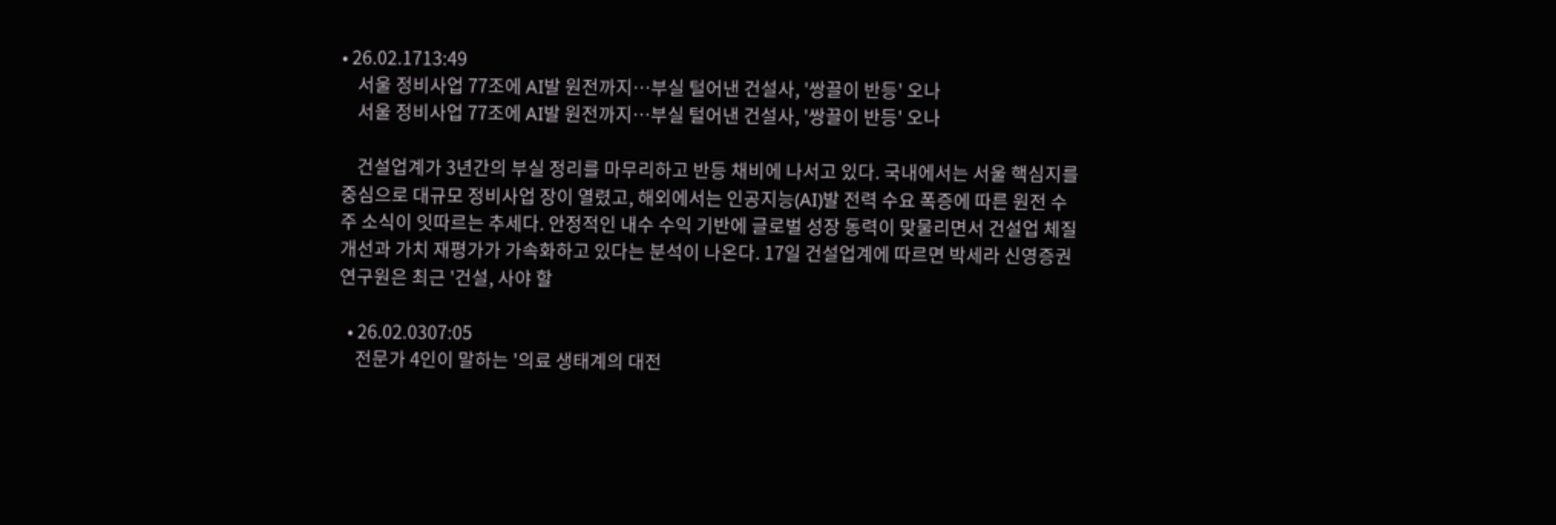• 26.02.1713:49
    서울 정비사업 77조에 AI발 원전까지…부실 털어낸 건설사, '쌍끌이 반등' 오나
    서울 정비사업 77조에 AI발 원전까지…부실 털어낸 건설사, '쌍끌이 반등' 오나

    건설업계가 3년간의 부실 정리를 마무리하고 반등 채비에 나서고 있다. 국내에서는 서울 핵심지를 중심으로 대규모 정비사업 장이 열렸고, 해외에서는 인공지능(AI)발 전력 수요 폭증에 따른 원전 수주 소식이 잇따르는 추세다. 안정적인 내수 수익 기반에 글로벌 성장 동력이 맞물리면서 건설업 체질 개선과 가치 재평가가 가속화하고 있다는 분석이 나온다. 17일 건설업계에 따르면 박세라 신영증권 연구원은 최근 '건설, 사야 할

  • 26.02.0307:05
    전문가 4인이 말하는 '의료 생태계의 대전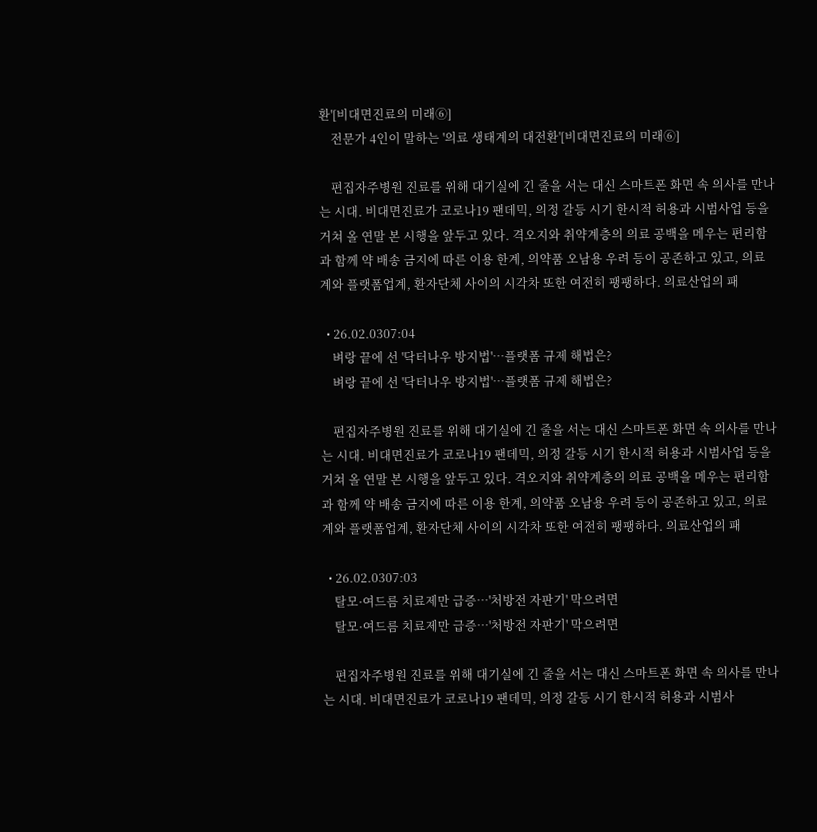환'[비대면진료의 미래⑥]
    전문가 4인이 말하는 '의료 생태계의 대전환'[비대면진료의 미래⑥]

    편집자주병원 진료를 위해 대기실에 긴 줄을 서는 대신 스마트폰 화면 속 의사를 만나는 시대. 비대면진료가 코로나19 팬데믹, 의정 갈등 시기 한시적 허용과 시범사업 등을 거쳐 올 연말 본 시행을 앞두고 있다. 격오지와 취약계층의 의료 공백을 메우는 편리함과 함께 약 배송 금지에 따른 이용 한계, 의약품 오남용 우려 등이 공존하고 있고, 의료계와 플랫폼업계, 환자단체 사이의 시각차 또한 여전히 팽팽하다. 의료산업의 패

  • 26.02.0307:04
    벼랑 끝에 선 '닥터나우 방지법'…플랫폼 규제 해법은?
    벼랑 끝에 선 '닥터나우 방지법'…플랫폼 규제 해법은?

    편집자주병원 진료를 위해 대기실에 긴 줄을 서는 대신 스마트폰 화면 속 의사를 만나는 시대. 비대면진료가 코로나19 팬데믹, 의정 갈등 시기 한시적 허용과 시범사업 등을 거쳐 올 연말 본 시행을 앞두고 있다. 격오지와 취약계층의 의료 공백을 메우는 편리함과 함께 약 배송 금지에 따른 이용 한계, 의약품 오남용 우려 등이 공존하고 있고, 의료계와 플랫폼업계, 환자단체 사이의 시각차 또한 여전히 팽팽하다. 의료산업의 패

  • 26.02.0307:03
    탈모·여드름 치료제만 급증…'처방전 자판기' 막으려면
    탈모·여드름 치료제만 급증…'처방전 자판기' 막으려면

    편집자주병원 진료를 위해 대기실에 긴 줄을 서는 대신 스마트폰 화면 속 의사를 만나는 시대. 비대면진료가 코로나19 팬데믹, 의정 갈등 시기 한시적 허용과 시범사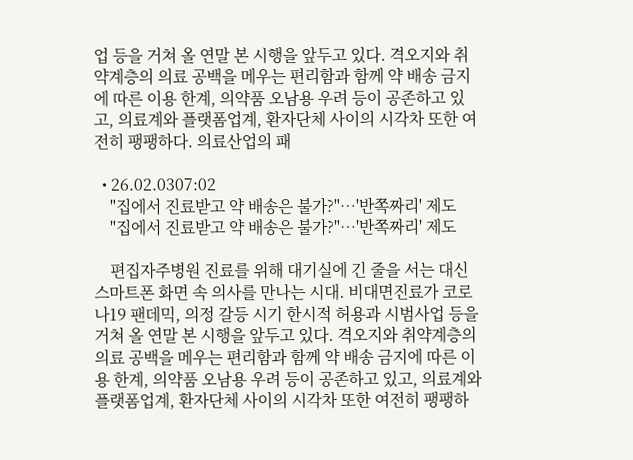업 등을 거쳐 올 연말 본 시행을 앞두고 있다. 격오지와 취약계층의 의료 공백을 메우는 편리함과 함께 약 배송 금지에 따른 이용 한계, 의약품 오남용 우려 등이 공존하고 있고, 의료계와 플랫폼업계, 환자단체 사이의 시각차 또한 여전히 팽팽하다. 의료산업의 패

  • 26.02.0307:02
    "집에서 진료받고 약 배송은 불가?"…'반쪽짜리' 제도
    "집에서 진료받고 약 배송은 불가?"…'반쪽짜리' 제도

    편집자주병원 진료를 위해 대기실에 긴 줄을 서는 대신 스마트폰 화면 속 의사를 만나는 시대. 비대면진료가 코로나19 팬데믹, 의정 갈등 시기 한시적 허용과 시범사업 등을 거쳐 올 연말 본 시행을 앞두고 있다. 격오지와 취약계층의 의료 공백을 메우는 편리함과 함께 약 배송 금지에 따른 이용 한계, 의약품 오남용 우려 등이 공존하고 있고, 의료계와 플랫폼업계, 환자단체 사이의 시각차 또한 여전히 팽팽하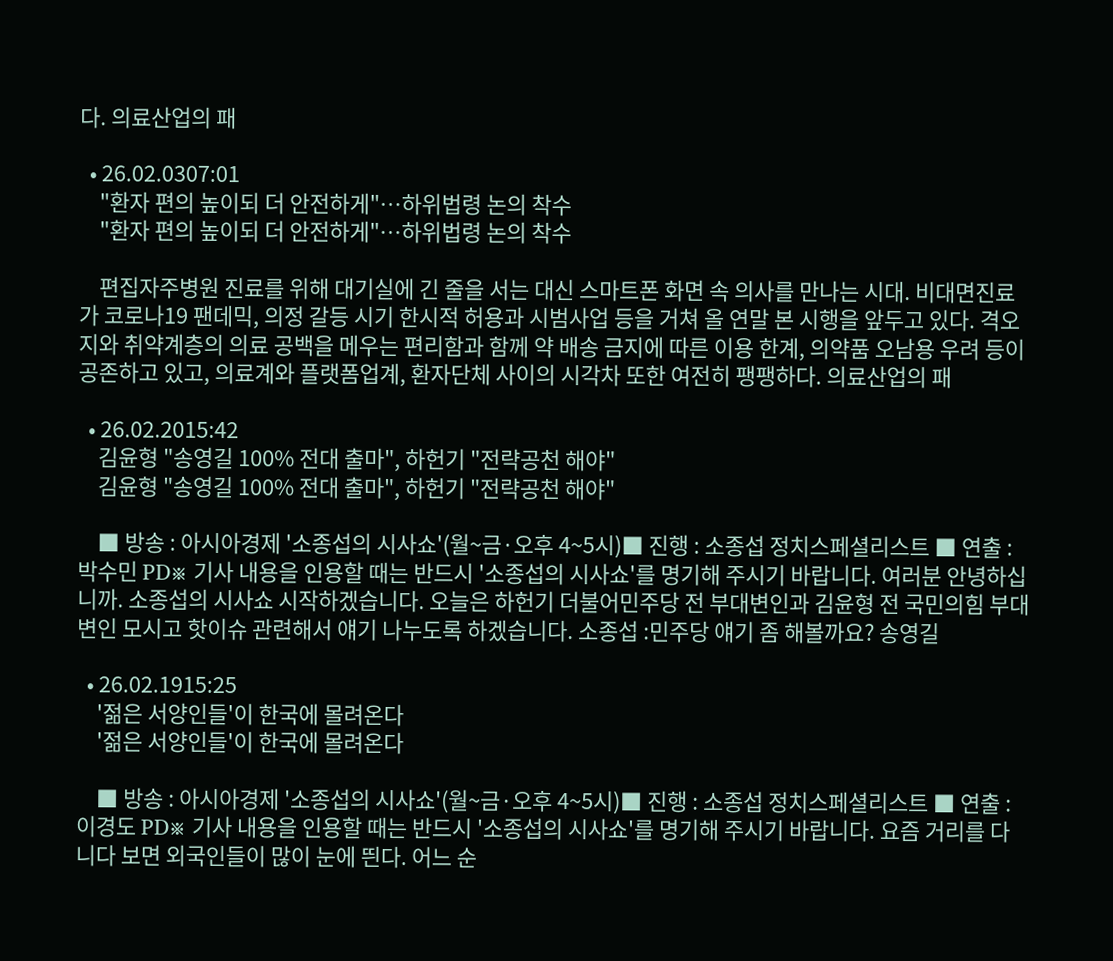다. 의료산업의 패

  • 26.02.0307:01
    "환자 편의 높이되 더 안전하게"…하위법령 논의 착수
    "환자 편의 높이되 더 안전하게"…하위법령 논의 착수

    편집자주병원 진료를 위해 대기실에 긴 줄을 서는 대신 스마트폰 화면 속 의사를 만나는 시대. 비대면진료가 코로나19 팬데믹, 의정 갈등 시기 한시적 허용과 시범사업 등을 거쳐 올 연말 본 시행을 앞두고 있다. 격오지와 취약계층의 의료 공백을 메우는 편리함과 함께 약 배송 금지에 따른 이용 한계, 의약품 오남용 우려 등이 공존하고 있고, 의료계와 플랫폼업계, 환자단체 사이의 시각차 또한 여전히 팽팽하다. 의료산업의 패

  • 26.02.2015:42
    김윤형 "송영길 100% 전대 출마", 하헌기 "전략공천 해야"
    김윤형 "송영길 100% 전대 출마", 하헌기 "전략공천 해야"

    ■ 방송 : 아시아경제 '소종섭의 시사쇼'(월~금·오후 4~5시)■ 진행 : 소종섭 정치스페셜리스트 ■ 연출 : 박수민 PD※ 기사 내용을 인용할 때는 반드시 '소종섭의 시사쇼'를 명기해 주시기 바랍니다. 여러분 안녕하십니까. 소종섭의 시사쇼 시작하겠습니다. 오늘은 하헌기 더불어민주당 전 부대변인과 김윤형 전 국민의힘 부대변인 모시고 핫이슈 관련해서 얘기 나누도록 하겠습니다. 소종섭 :민주당 얘기 좀 해볼까요? 송영길

  • 26.02.1915:25
    '젊은 서양인들'이 한국에 몰려온다
    '젊은 서양인들'이 한국에 몰려온다

    ■ 방송 : 아시아경제 '소종섭의 시사쇼'(월~금·오후 4~5시)■ 진행 : 소종섭 정치스페셜리스트 ■ 연출 : 이경도 PD※ 기사 내용을 인용할 때는 반드시 '소종섭의 시사쇼'를 명기해 주시기 바랍니다. 요즘 거리를 다니다 보면 외국인들이 많이 눈에 띈다. 어느 순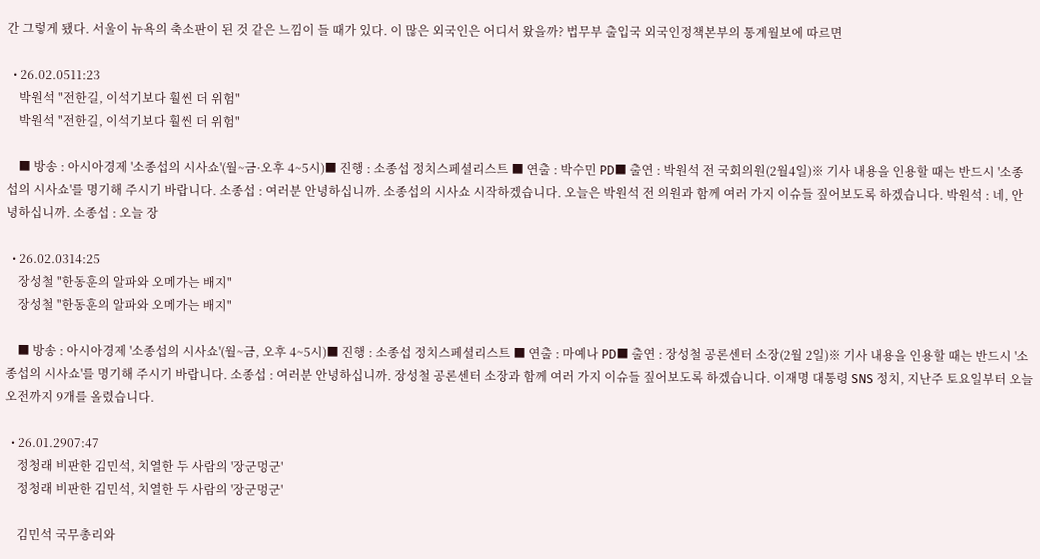간 그렇게 됐다. 서울이 뉴욕의 축소판이 된 것 같은 느낌이 들 때가 있다. 이 많은 외국인은 어디서 왔을까? 법무부 출입국 외국인정책본부의 통계월보에 따르면

  • 26.02.0511:23
    박원석 "전한길, 이석기보다 훨씬 더 위험"
    박원석 "전한길, 이석기보다 훨씬 더 위험"

    ■ 방송 : 아시아경제 '소종섭의 시사쇼'(월~금·오후 4~5시)■ 진행 : 소종섭 정치스페셜리스트 ■ 연출 : 박수민 PD■ 출연 : 박원석 전 국회의원(2월4일)※ 기사 내용을 인용할 때는 반드시 '소종섭의 시사쇼'를 명기해 주시기 바랍니다. 소종섭 : 여러분 안녕하십니까. 소종섭의 시사쇼 시작하겠습니다. 오늘은 박원석 전 의원과 함께 여러 가지 이슈들 짚어보도록 하겠습니다. 박원석 : 네, 안녕하십니까. 소종섭 : 오늘 장

  • 26.02.0314:25
    장성철 "한동훈의 알파와 오메가는 배지"
    장성철 "한동훈의 알파와 오메가는 배지"

    ■ 방송 : 아시아경제 '소종섭의 시사쇼'(월~금, 오후 4~5시)■ 진행 : 소종섭 정치스페셜리스트 ■ 연출 : 마예나 PD■ 출연 : 장성철 공론센터 소장(2월 2일)※ 기사 내용을 인용할 때는 반드시 '소종섭의 시사쇼'를 명기해 주시기 바랍니다. 소종섭 : 여러분 안녕하십니까. 장성철 공론센터 소장과 함께 여러 가지 이슈들 짚어보도록 하겠습니다. 이재명 대통령 SNS 정치, 지난주 토요일부터 오늘 오전까지 9개를 올렸습니다.

  • 26.01.2907:47
    정청래 비판한 김민석, 치열한 두 사람의 '장군멍군'
    정청래 비판한 김민석, 치열한 두 사람의 '장군멍군'

    김민석 국무총리와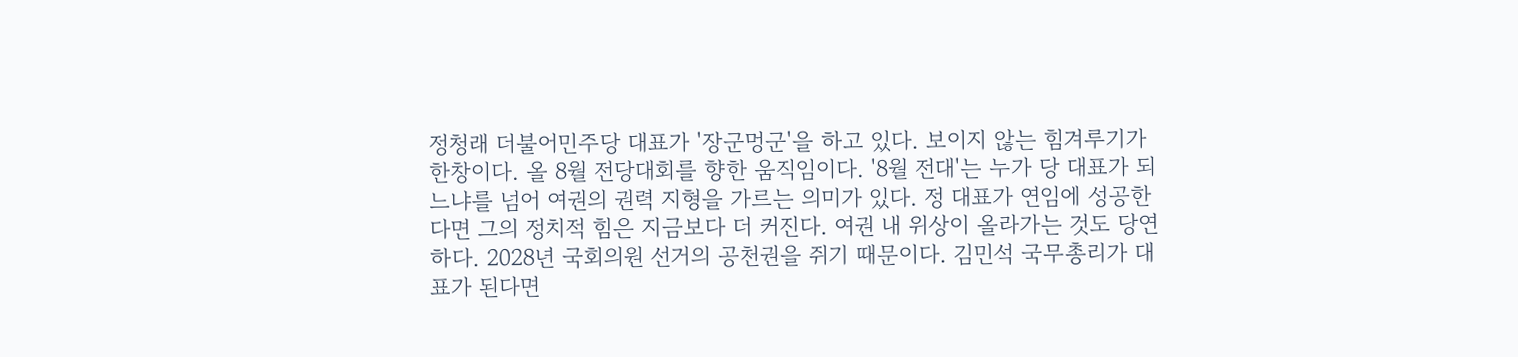정청래 더불어민주당 대표가 '장군멍군'을 하고 있다. 보이지 않는 힘겨루기가 한창이다. 올 8월 전당대회를 향한 움직임이다. '8월 전대'는 누가 당 대표가 되느냐를 넘어 여권의 권력 지형을 가르는 의미가 있다. 정 대표가 연임에 성공한다면 그의 정치적 힘은 지금보다 더 커진다. 여권 내 위상이 올라가는 것도 당연하다. 2028년 국회의원 선거의 공천권을 쥐기 때문이다. 김민석 국무총리가 대표가 된다면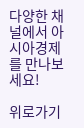다양한 채널에서 아시아경제를 만나보세요!

위로가기